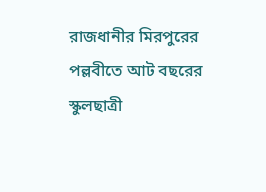রাজধানীর মিরপুরের পল্লবীতে আট বছরের স্কুলছাত্রী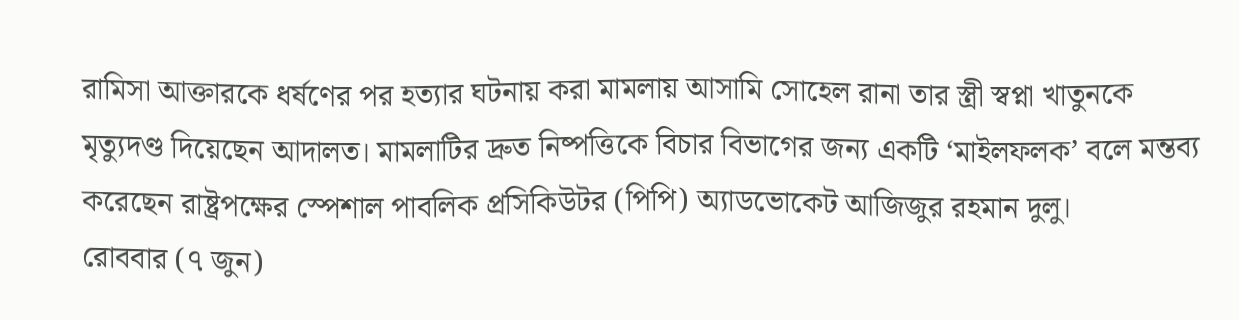রামিসা আক্তারকে ধর্ষণের পর হত্যার ঘটনায় করা মামলায় আসামি সোহেল রানা তার স্ত্রী স্বপ্না খাতুনকে মৃত্যুদণ্ড দিয়েছেন আদালত। মামলাটির দ্রুত নিষ্পত্তিকে বিচার বিভাগের জন্য একটি ‘মাইলফলক’ বলে মন্তব্য করেছেন রাষ্ট্রপক্ষের স্পেশাল পাবলিক প্রসিকিউটর (পিপি) অ্যাডভোকেট আজিজুর রহমান দুলু।
রোববার (৭ জুন)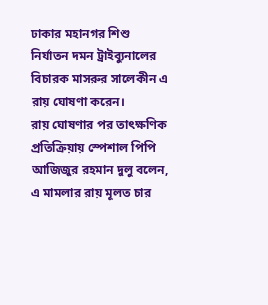ঢাকার মহানগর শিশু নির্যাতন দমন ট্রাইব্যুনালের বিচারক মাসরুর সালেকীন এ রায় ঘোষণা করেন।
রায় ঘোষণার পর তাৎক্ষণিক প্রতিক্রিয়ায় স্পেশাল পিপি আজিজুর রহমান দুলু বলেন, এ মামলার রায় মূলত চার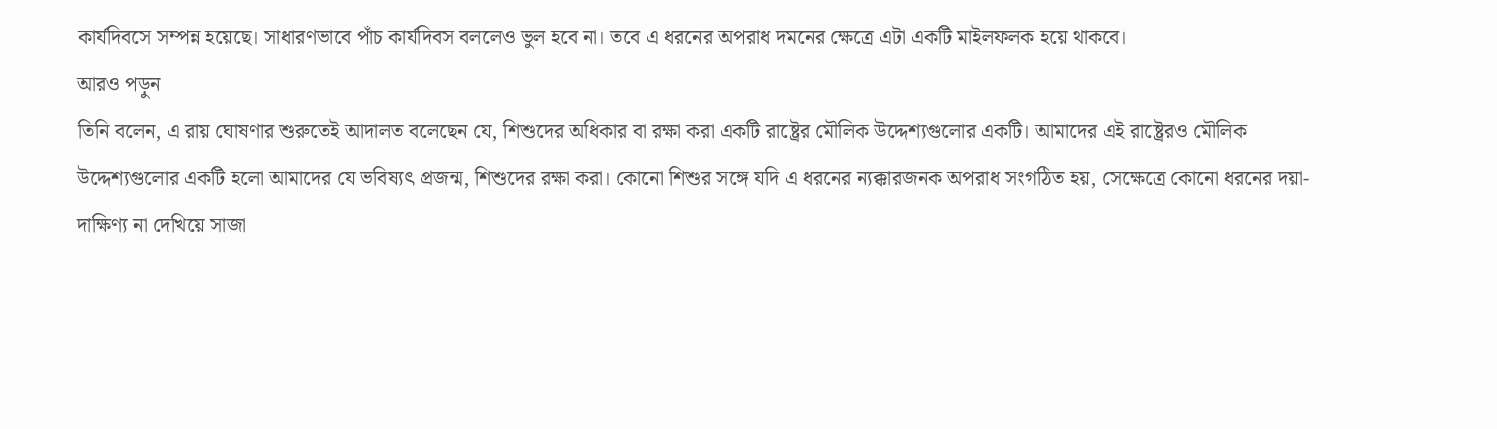কার্যদিবসে সম্পন্ন হয়েছে। সাধারণভাবে পাঁচ কার্যদিবস বললেও ভুল হবে না। তবে এ ধরনের অপরাধ দমনের ক্ষেত্রে এটা একটি মাইলফলক হয়ে থাকবে।
আরও পড়ুন
তিনি বলেন, এ রায় ঘোষণার শুরুতেই আদালত বলেছেন যে, শিশুদের অধিকার বা রক্ষা করা একটি রাষ্ট্রের মৌলিক উদ্দেশ্যগুলোর একটি। আমাদের এই রাষ্ট্রেরও মৌলিক উদ্দেশ্যগুলোর একটি হলো আমাদের যে ভবিষ্যৎ প্রজন্ম, শিশুদের রক্ষা করা। কোনো শিশুর সঙ্গে যদি এ ধরনের ন্যক্কারজনক অপরাধ সংগঠিত হয়, সেক্ষেত্রে কোনো ধরনের দয়া-দাক্ষিণ্য না দেখিয়ে সাজা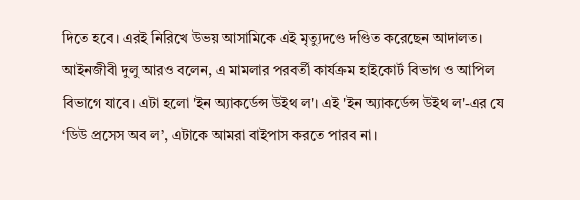দিতে হবে। এরই নিরিখে উভয় আসামিকে এই মৃত্যুদণ্ডে দণ্ডিত করেছেন আদালত।
আইনজীবী দুলু আরও বলেন, এ মামলার পরবর্তী কার্যক্রম হাইকোর্ট বিভাগ ও আপিল বিভাগে যাবে। এটা হলো 'ইন অ্যাকর্ডেন্স উইথ ল'। এই 'ইন অ্যাকর্ডেন্স উইথ ল'-এর যে ‘ডিউ প্রসেস অব ল’, এটাকে আমরা বাইপাস করতে পারব না।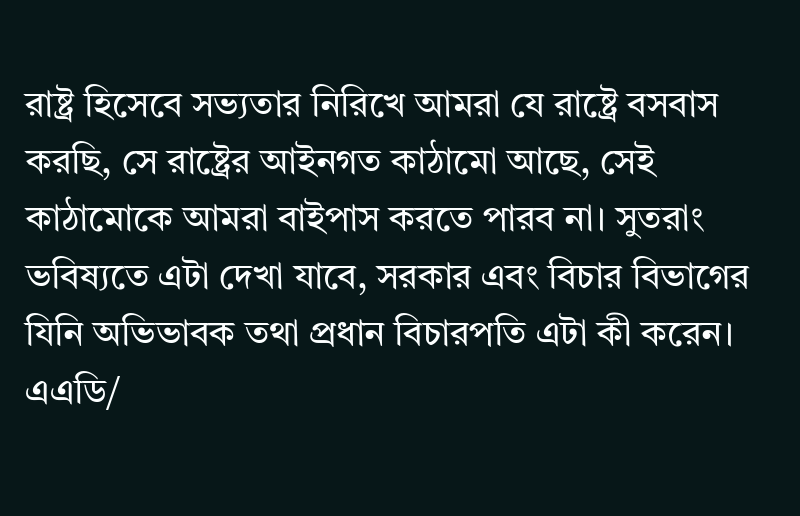রাষ্ট্র হিসেবে সভ্যতার নিরিখে আমরা যে রাষ্ট্রে বসবাস করছি, সে রাষ্ট্রের আইনগত কাঠামো আছে, সেই কাঠামোকে আমরা বাইপাস করতে পারব না। সুতরাং ভবিষ্যতে এটা দেখা যাবে, সরকার এবং বিচার বিভাগের যিনি অভিভাবক তথা প্রধান বিচারপতি এটা কী করেন।
এএডি/